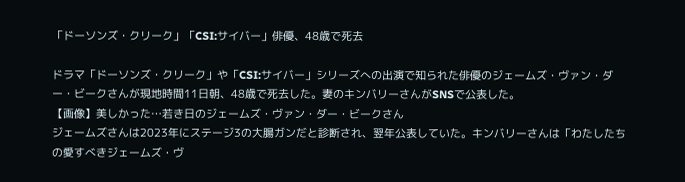「ドーソンズ・クリーク」「CSI:サイバー」俳優、48歳で死去

ドラマ「ドーソンズ・クリーク」や「CSI:サイバー」シリーズへの出演で知られた俳優のジェームズ・ヴァン・ダー・ビークさんが現地時間11日朝、48歳で死去した。妻のキンバリーさんがSNSで公表した。
【画像】美しかった…若き日のジェームズ・ヴァン・ダー・ビークさん
ジェームズさんは2023年にステージ3の大腸ガンだと診断され、翌年公表していた。キンバリーさんは「わたしたちの愛すべきジェームズ・ヴ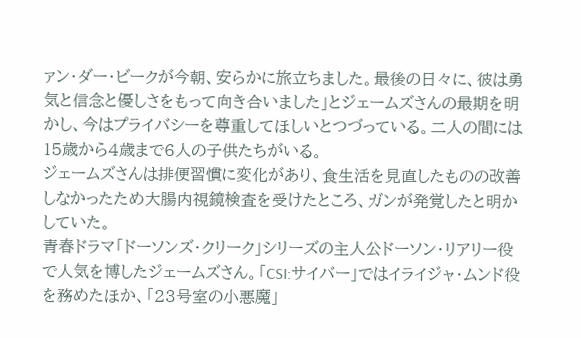ァン・ダー・ビークが今朝、安らかに旅立ちました。最後の日々に、彼は勇気と信念と優しさをもって向き合いました」とジェームズさんの最期を明かし、今はプライバシーを尊重してほしいとつづっている。二人の間には15歳から4歳まで6人の子供たちがいる。
ジェームズさんは排便習慣に変化があり、食生活を見直したものの改善しなかったため大腸内視鏡検査を受けたところ、ガンが発覚したと明かしていた。
青春ドラマ「ドーソンズ・クリーク」シリーズの主人公ドーソン・リアリー役で人気を博したジェームズさん。「CSI:サイバー」ではイライジャ・ムンド役を務めたほか、「23号室の小悪魔」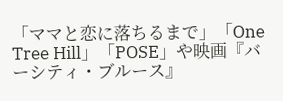「ママと恋に落ちるまで」「One Tree Hill」「POSE」や映画『バーシティ・ブルース』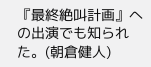『最終絶叫計画』への出演でも知られた。(朝倉健人)